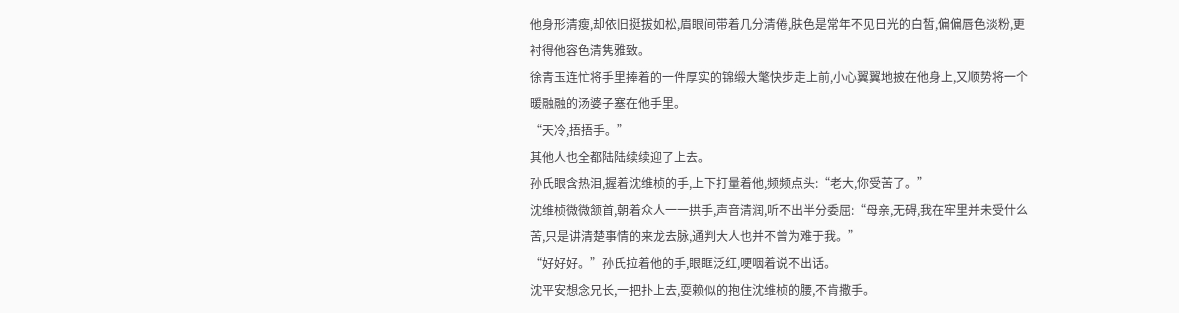他身形清瘦,却依旧挺拔如松,眉眼间带着几分清倦,肤色是常年不见日光的白皙,偏偏唇色淡粉,更衬得他容色清隽雅致。
徐青玉连忙将手里捧着的一件厚实的锦缎大氅快步走上前,小心翼翼地披在他身上,又顺势将一个暖融融的汤婆子塞在他手里。
“天冷,捂捂手。”
其他人也全都陆陆续续迎了上去。
孙氏眼含热泪,握着沈维桢的手,上下打量着他,频频点头:“老大,你受苦了。”
沈维桢微微颔首,朝着众人一一拱手,声音清润,听不出半分委屈:“母亲,无碍,我在牢里并未受什么苦,只是讲清楚事情的来龙去脉,通判大人也并不曾为难于我。”
“好好好。”孙氏拉着他的手,眼眶泛红,哽咽着说不出话。
沈平安想念兄长,一把扑上去,耍赖似的抱住沈维桢的腰,不肯撒手。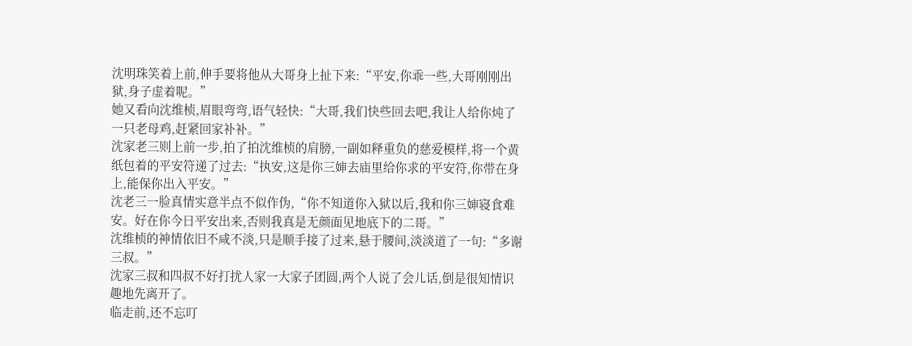沈明珠笑着上前,伸手要将他从大哥身上扯下来:“平安,你乖一些,大哥刚刚出狱,身子虚着呢。”
她又看向沈维桢,眉眼弯弯,语气轻快:“大哥,我们快些回去吧,我让人给你炖了一只老母鸡,赶紧回家补补。”
沈家老三则上前一步,拍了拍沈维桢的肩膀,一副如释重负的慈爱模样,将一个黄纸包着的平安符递了过去:“执安,这是你三婶去庙里给你求的平安符,你带在身上,能保你出入平安。”
沈老三一脸真情实意半点不似作伪,“你不知道你入狱以后,我和你三婶寝食难安。好在你今日平安出来,否则我真是无颜面见地底下的二哥。”
沈维桢的神情依旧不咸不淡,只是顺手接了过来,悬于腰间,淡淡道了一句:“多谢三叔。”
沈家三叔和四叔不好打扰人家一大家子团圆,两个人说了会儿话,倒是很知情识趣地先离开了。
临走前,还不忘叮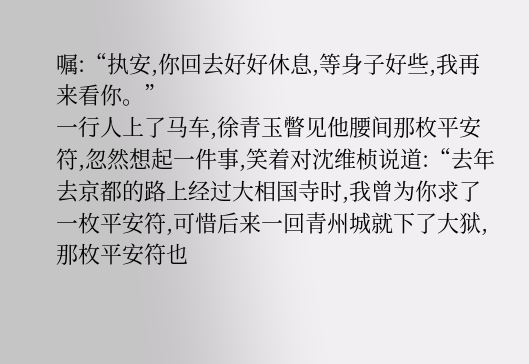嘱:“执安,你回去好好休息,等身子好些,我再来看你。”
一行人上了马车,徐青玉瞥见他腰间那枚平安符,忽然想起一件事,笑着对沈维桢说道:“去年去京都的路上经过大相国寺时,我曾为你求了一枚平安符,可惜后来一回青州城就下了大狱,那枚平安符也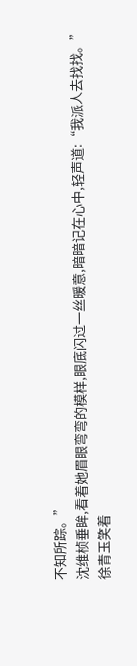不知所踪。”
沈维桢垂眸,看着她眉眼弯弯的模样,眼底闪过一丝暖意,暗暗记在心中,轻声道:“我派人去找找。”
徐青玉笑着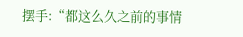摆手:“都这么久之前的事情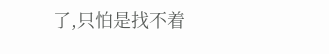了,只怕是找不着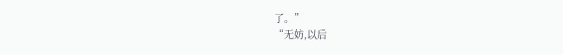了。”
“无妨,以后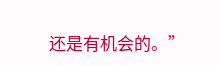还是有机会的。”